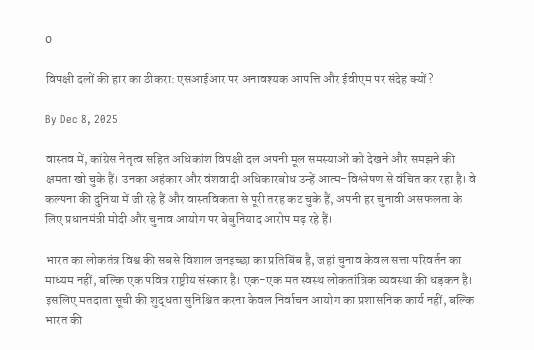0

विपक्षी दलों की हार का ठीकरा: एसआईआर पर अनावश्यक आपत्ति और ईवीएम पर संदेह क्यों?

By Dec 8, 2025

वास्तव में, कांग्रेस नेतृत्व सहित अधिकांश विपक्षी दल अपनी मूल समस्याओं को देखने और समझने की क्षमता खो चुके हैं। उनका अहंकार और वंशवादी अधिकारबोध उन्हें आत्म-विश्लेषण से वंचित कर रहा है। वे कल्पना की दुनिया में जी रहे हैं और वास्तविकता से पूरी तरह कट चुके हैं, अपनी हर चुनावी असफलता के लिए प्रधानमंत्री मोदी और चुनाव आयोग पर बेबुनियाद आरोप मढ़ रहे हैं।

भारत का लोकतंत्र विश्व की सबसे विशाल जनइच्छा का प्रतिबिंब है, जहां चुनाव केवल सत्ता परिवर्तन का माध्यम नहीं, बल्कि एक पवित्र राष्ट्रीय संस्कार है। एक-एक मत स्वस्थ लोकतांत्रिक व्यवस्था की धड़कन है। इसलिए मतदाता सूची की शुद्धता सुनिश्चित करना केवल निर्वाचन आयोग का प्रशासनिक कार्य नहीं, बल्कि भारत की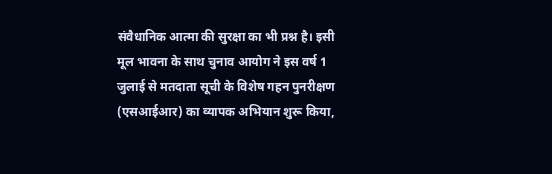संवैधानिक आत्मा की सुरक्षा का भी प्रश्न है। इसी मूल भावना के साथ चुनाव आयोग ने इस वर्ष 1 जुलाई से मतदाता सूची के विशेष गहन पुनरीक्षण (एसआईआर) का व्यापक अभियान शुरू किया,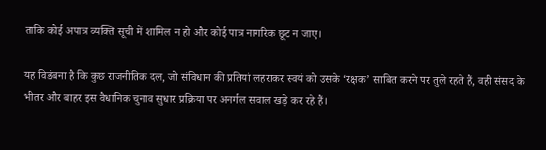ताकि कोई अपात्र व्यक्ति सूची में शामिल न हो और कोई पात्र नागरिक छूट न जाए।

यह विडंबना है कि कुछ राजनीतिक दल, जो संविधान की प्रतियां लहराकर स्वयं को उसके ‘रक्षक’ साबित करने पर तुले रहते हैं, वही संसद के भीतर और बाहर इस वैधानिक चुनाव सुधार प्रक्रिया पर अनर्गल सवाल खड़े कर रहे हैं।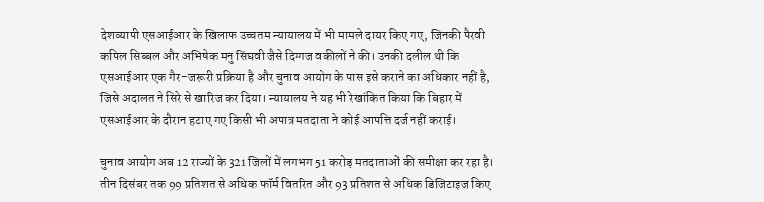देशव्यापी एसआईआर के खिलाफ उच्चतम न्यायालय में भी मामले दायर किए गए, जिनकी पैरवी कपिल सिब्बल और अभिषेक मनु सिंघवी जैसे दिग्गज वकीलों ने की। उनकी दलील थी कि एसआईआर एक गैर-जरूरी प्रक्रिया है और चुनाव आयोग के पास इसे कराने का अधिकार नहीं है, जिसे अदालत ने सिरे से खारिज कर दिया। न्यायालय ने यह भी रेखांकित किया कि बिहार में एसआईआर के दौरान हटाए गए किसी भी अपात्र मतदाता ने कोई आपत्ति दर्ज नहीं कराई।

चुनाव आयोग अब 12 राज्यों के 321 जिलों में लगभग 51 करोड़ मतदाताओं की समीक्षा कर रहा है। तीन दिसंबर तक 99 प्रतिशत से अधिक फॉर्म वितरित और 93 प्रतिशत से अधिक डिजिटाइज किए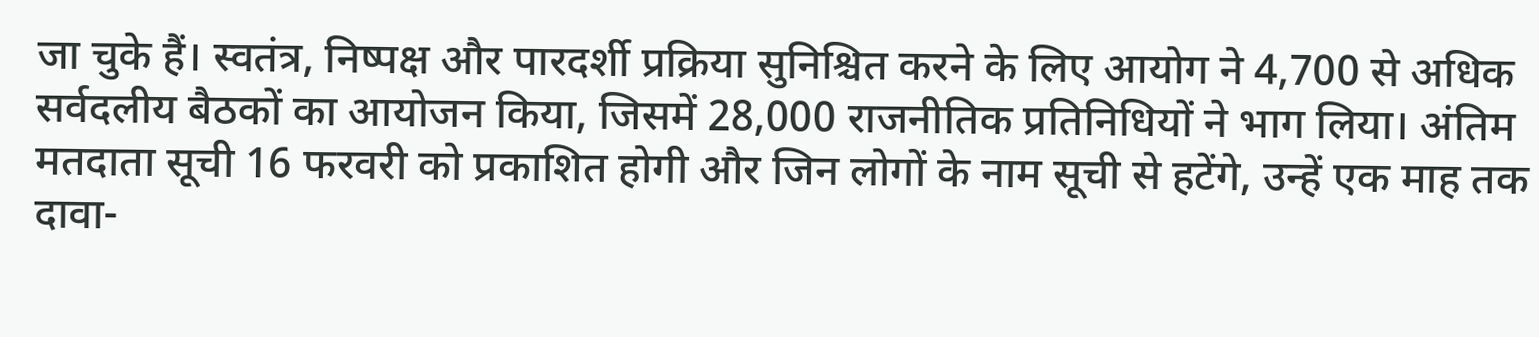जा चुके हैं। स्वतंत्र, निष्पक्ष और पारदर्शी प्रक्रिया सुनिश्चित करने के लिए आयोग ने 4,700 से अधिक सर्वदलीय बैठकों का आयोजन किया, जिसमें 28,000 राजनीतिक प्रतिनिधियों ने भाग लिया। अंतिम मतदाता सूची 16 फरवरी को प्रकाशित होगी और जिन लोगों के नाम सूची से हटेंगे, उन्हें एक माह तक दावा-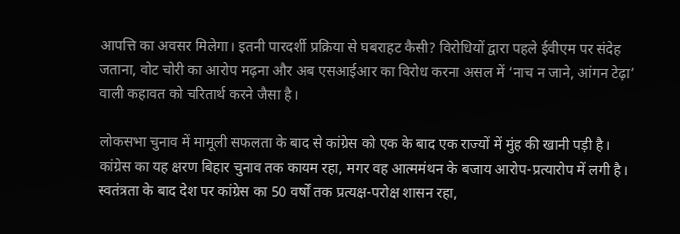आपत्ति का अवसर मिलेगा। इतनी पारदर्शी प्रक्रिया से घबराहट कैसी? विरोधियों द्वारा पहले ईवीएम पर संदेह जताना, वोट चोरी का आरोप मढ़ना और अब एसआईआर का विरोध करना असल में ‘नाच न जाने, आंगन टेढ़ा’ वाली कहावत को चरितार्थ करने जैसा है।

लोकसभा चुनाव में मामूली सफलता के बाद से कांग्रेस को एक के बाद एक राज्यों में मुंह की खानी पड़ी है। कांग्रेस का यह क्षरण बिहार चुनाव तक कायम रहा, मगर वह आत्ममंथन के बजाय आरोप-प्रत्यारोप में लगी है। स्वतंत्रता के बाद देश पर कांग्रेस का 50 वर्षों तक प्रत्यक्ष-परोक्ष शासन रहा,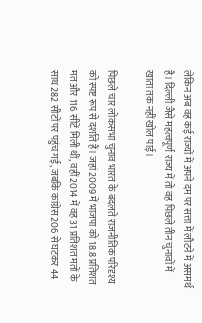लेकिन अब वह कई राज्यों में अपने दम पर सत्ता में लौटने में असमर्थ है। दिल्ली जैसे महत्वपूर्ण राज्य में तो वह पिछले तीन चुनावों में खाता तक नहीं खोल पाई।

पिछले चार लोकसभा चुनाव भारत के बदलते राजनीतिक परिदृश्य को स्पष्ट रूप से दर्शाते हैं। जहां 2009 में भाजपा को 18.8 प्रतिशत मत और 116 सीटें मिली थीं, वहीं 2014 में वह 31 प्रतिशत मतों के साथ 282 सीटों पर पहुंच गई, जबकि कांग्रेस 206 से घटकर 44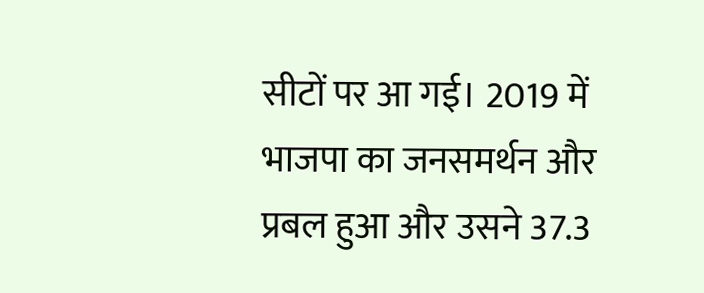सीटों पर आ गई। 2019 में भाजपा का जनसमर्थन और प्रबल हुआ और उसने 37.3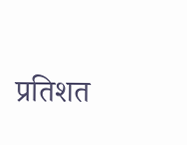प्रतिशत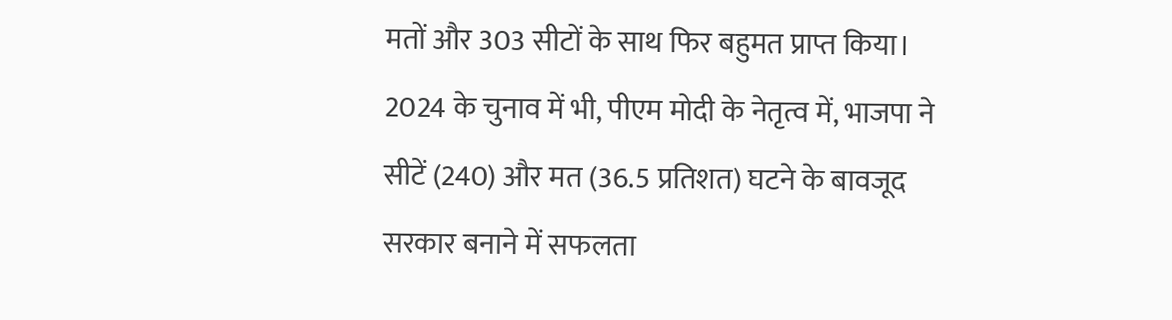मतों और 303 सीटों के साथ फिर बहुमत प्राप्त किया। 2024 के चुनाव में भी, पीएम मोदी के नेतृत्व में, भाजपा ने सीटें (240) और मत (36.5 प्रतिशत) घटने के बावजूद सरकार बनाने में सफलता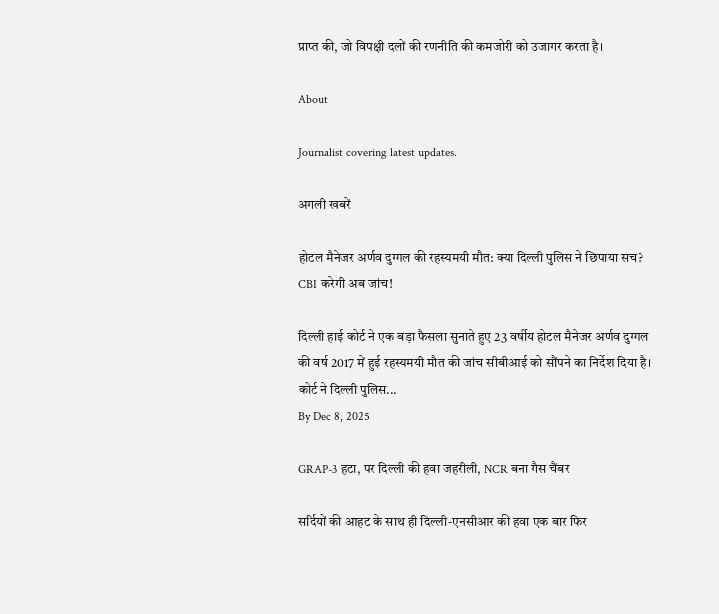प्राप्त की, जो विपक्षी दलों की रणनीति की कमजोरी को उजागर करता है।

About

Journalist covering latest updates.

अगली खबरें

होटल मैनेजर अर्णव दुग्गल की रहस्यमयी मौत: क्या दिल्ली पुलिस ने छिपाया सच? CBI करेगी अब जांच!

दिल्ली हाई कोर्ट ने एक बड़ा फैसला सुनाते हुए 23 वर्षीय होटल मैनेजर अर्णव दुग्गल की वर्ष 2017 में हुई रहस्यमयी मौत की जांच सीबीआई को सौंपने का निर्देश दिया है। कोर्ट ने दिल्ली पुलिस...
By Dec 8, 2025

GRAP-3 हटा, पर दिल्ली की हवा जहरीली, NCR बना गैस चैंबर

सर्दियों की आहट के साथ ही दिल्ली-एनसीआर की हवा एक बार फिर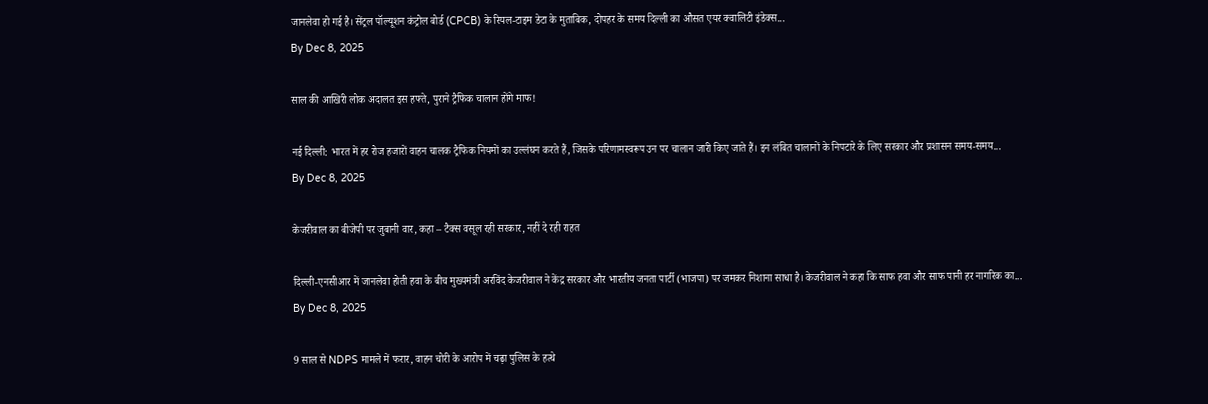जानलेवा हो गई है। सेंट्रल पॉल्यूशन कंट्रोल बोर्ड (CPCB) के रियल-टाइम डेटा के मुताबिक, दोपहर के समय दिल्ली का औसत एयर क्वालिटी इंडेक्स...
By Dec 8, 2025

साल की आखिरी लोक अदालत इस हफ्ते, पुराने ट्रैफिक चालान होंगे माफ!

नई दिल्ली: भारत में हर रोज हजारों वाहन चालक ट्रैफिक नियमों का उल्लंघन करते हैं, जिसके परिणामस्वरूप उन पर चालान जारी किए जाते हैं। इन लंबित चालानों के निपटारे के लिए सरकार और प्रशासन समय-समय...
By Dec 8, 2025

केजरीवाल का बीजेपी पर जुबानी वार, कहा – टैक्स वसूल रही सरकार, नहीं दे रही राहत

दिल्ली-एनसीआर में जानलेवा होती हवा के बीच मुख्यमंत्री अरविंद केजरीवाल ने केंद्र सरकार और भारतीय जनता पार्टी (भाजपा) पर जमकर निशाना साधा है। केजरीवाल ने कहा कि साफ हवा और साफ पानी हर नागरिक का...
By Dec 8, 2025

9 साल से NDPS मामले में फरार, वाहन चोरी के आरोप में चढ़ा पुलिस के हत्थे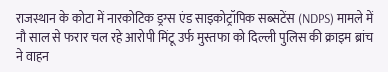राजस्थान के कोटा में नारकोटिक ड्रग्स एंड साइकोट्रॉपिक सब्सटेंस (NDPS) मामले में नौ साल से फरार चल रहे आरोपी मिंटू उर्फ मुस्तफा को दिल्ली पुलिस की क्राइम ब्रांच ने वाहन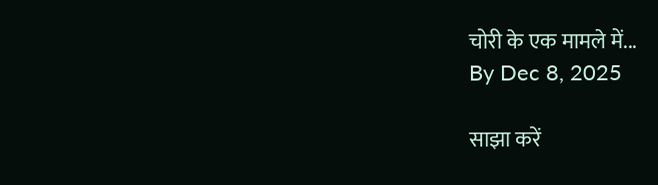चोरी के एक मामले में...
By Dec 8, 2025

साझा करें